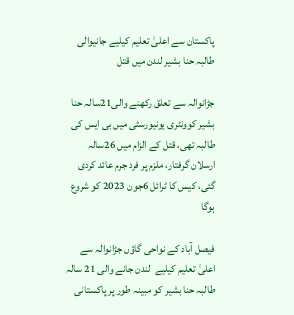پاکستان سے اعلیٰ تعلیم کیلیے جانیوالی طالبہ حنا بشیر لندن میں قتل

جڑانوالہ سے تعلق رکھنے والی21سالہ حنا بشیر کوونٹری یونیورسٹی میں بی ایس کی طالبہ تھی، قتل کے الزام میں 26سالہ ارسلان گرفتار، ملزم پر فرد جرم عائد کردی گئی، کیس کا ٹرائل 6جون 2023 کو شروع ہوگا

فیصل آباد کے نواحی گاؤں جڑانوالہ سے اعلیٰ تعلیم کیلیے  لندن جانے والی 21 سالہ طالبہ حنا بشیر کو مبینہ طور پر پاکستانی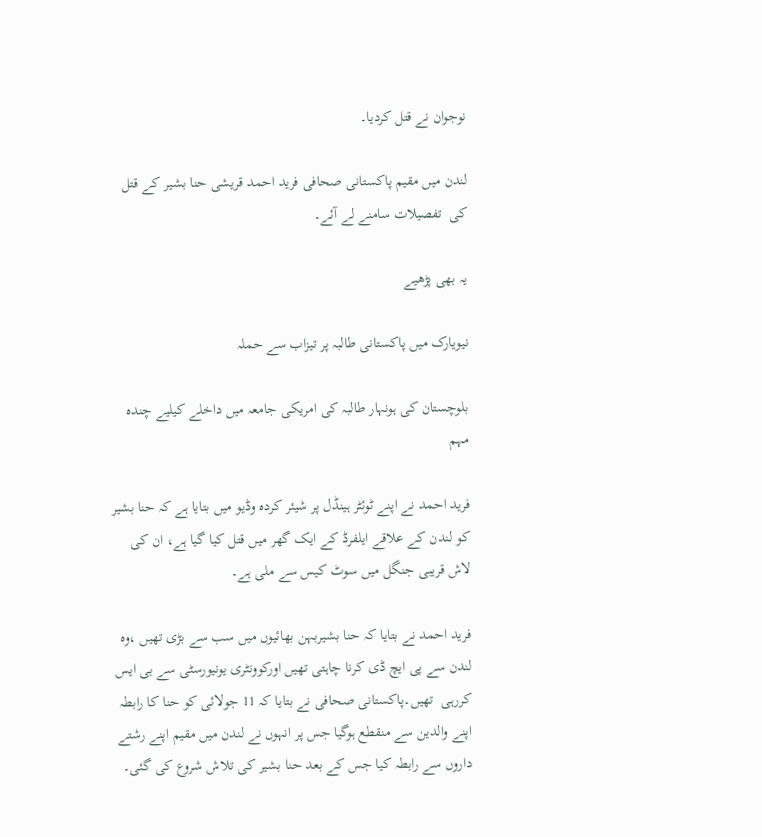نوجوان نے قتل کردیا۔

لندن میں مقیم پاکستانی صحافی فرید احمد قریشی حنا بشیر کے قتل کی  تفصیلات سامنے لے آئے۔

یہ بھی پڑھیے

نیویارک میں پاکستانی طالبہ پر تیزاب سے حملہ

بلوچستان کی ہونہار طالبہ کی امریکی جامعہ میں داخلے کیلیے چندہ مہم

فرید احمد نے اپنے ٹوئٹر ہینڈل پر شیئر کردہ وڈیو میں بتایا ہے کہ حنا بشیر کو لندن کے علاقے ایلفرڈ کے ایک گھر میں قتل کیا گیا ہے، ان کی لاش قریبی جنگل میں سوٹ کیس سے ملی ہے۔

فرید احمد نے بتایا کہ حنا بشیربہن بھائیوں میں سب سے بڑی تھیں ،وہ لندن سے پی ایچ ڈی کرنا چاہتی تھیں اورکوونٹری یونیورسٹی سے بی ایس کررہی  تھیں۔پاکستانی صحافی نے بتایا کہ 11 جولائی کو حنا کا رابطہ اپنے والدین سے منقطع ہوگیا جس پر انہوں نے لندن میں مقیم اپنے رشتے داروں سے رابطہ کیا جس کے بعد حنا بشیر کی تلاش شروع کی گئی۔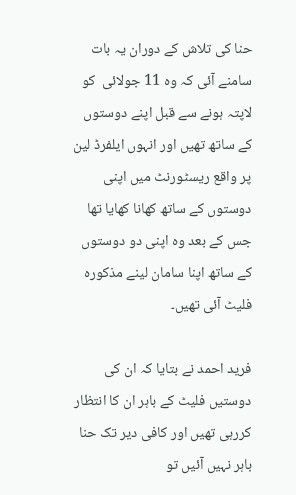حنا کی تلاش کے دوران یہ بات سامنے آئی کہ وہ 11 جولائی  کو لاپتہ ہونے سے قبل اپنے دوستوں کے ساتھ تھیں اور انہوں ایلفرڈ لین پر واقع ریسٹورنٹ میں اپنی دوستوں کے ساتھ کھانا کھایا تھا جس کے بعد وہ اپنی دو دوستوں کے ساتھ اپنا سامان لینے مذکورہ فلیٹ آئی تھیں۔

فرید احمد نے بتایا کہ ان کی دوستیں فلیٹ کے باہر ان کا انتظار کررہی تھیں اور کافی دیر تک حنا باہر نہیں آئیں تو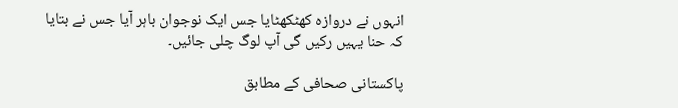انہوں نے دروازہ کھٹکھٹایا جس ایک نوجوان باہر آیا جس نے بتایا کہ حنا یہیں رکیں گی آپ لوگ چلی جائیں۔

پاکستانی صحافی کے مطابق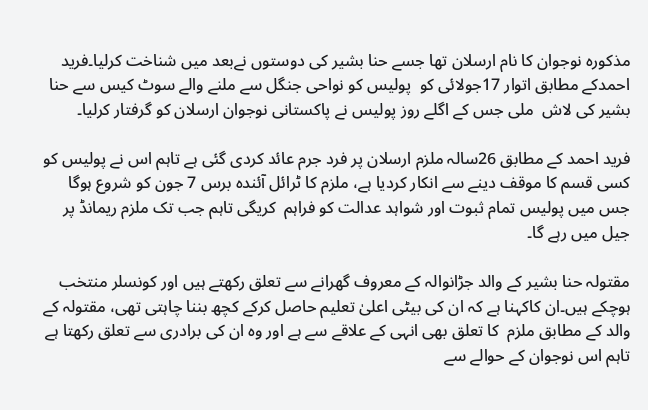مذکورہ نوجوان کا نام ارسلان تھا جسے حنا بشیر کی دوستوں نےبعد میں شناخت کرلیا۔فرید احمدکے مطابق اتوار 17جولائی کو  پولیس کو نواحی جنگل سے ملنے والے سوٹ کیس سے حنا بشیر کی لاش  ملی جس کے اگلے روز پولیس نے پاکستانی نوجوان ارسلان کو گرفتار کرلیا۔

فرید احمد کے مطابق 26سالہ ملزم ارسلان پر فرد جرم عائد کردی گئی ہے تاہم اس نے پولیس کو کسی قسم کا موقف دینے سے انکار کردیا ہے، ملزم کا ٹرائل آئندہ برس 7 جون کو شروع ہوگا جس میں پولیس تمام ثبوت اور شواہد عدالت کو فراہم  کریگی تاہم جب تک ملزم ریمانڈ پر جیل میں رہے گا۔

مقتولہ حنا بشیر کے والد جڑانوالہ کے معروف گھرانے سے تعلق رکھتے ہیں اور کونسلر منتخب ہوچکے ہیں۔ان کاکہنا ہے کہ ان کی بیٹی اعلیٰ تعلیم حاصل کرکے کچھ بننا چاہتی تھی، مقتولہ کے والد کے مطابق ملزم  کا تعلق بھی انہی کے علاقے سے ہے اور وہ ان کی برادری سے تعلق رکھتا ہے تاہم اس نوجوان کے حوالے سے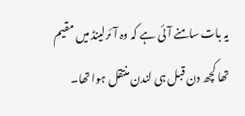یہ بات سامنے آئی ہے کہ وہ آئرلینڈ میں مقیم تھا کچھ دن قبل ہی لندن منتقل ہوا تھا۔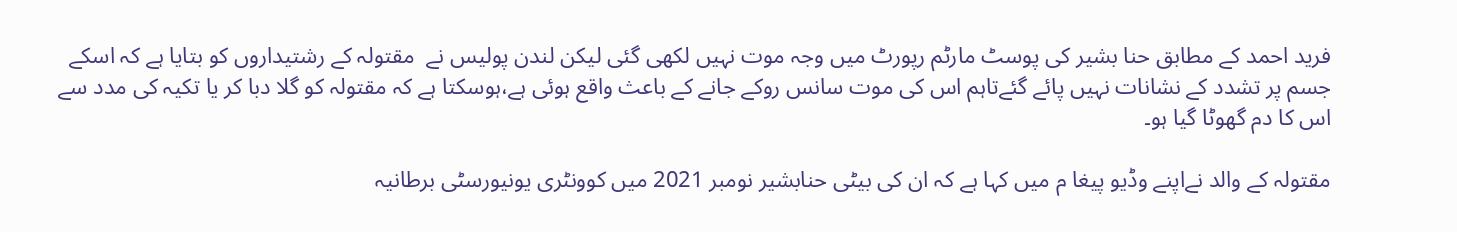فرید احمد کے مطابق حنا بشیر کی پوسٹ مارٹم رپورٹ میں وجہ موت نہیں لکھی گئی لیکن لندن پولیس نے  مقتولہ کے رشتیداروں کو بتایا ہے کہ اسکے جسم پر تشدد کے نشانات نہیں پائے گئےتاہم اس کی موت سانس روکے جانے کے باعث واقع ہوئی ہے،ہوسکتا ہے کہ مقتولہ کو گلا دبا کر یا تکیہ کی مدد سے اس کا دم گھوٹا گیا ہو۔

مقتولہ کے والد نےاپنے وڈیو پیغا م میں کہا ہے کہ ان کی بیٹی حنابشیر نومبر 2021 میں کوونٹری یونیورسٹی برطانیہ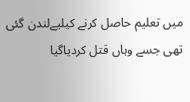میں تعلیم حاصل کرنے کیلیےلندن گئی تھی جسے وہاں قتل کردیاگیا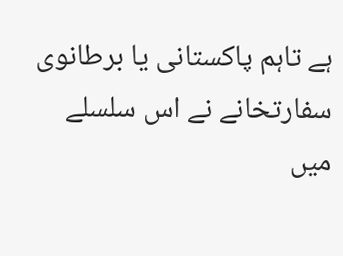ہے تاہم پاکستانی یا برطانوی سفارتخانے نے اس سلسلے میں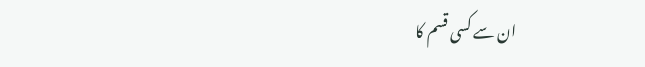ان سے کسی قسم کا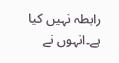رابطہ نہیں کیا ہے۔انہوں نے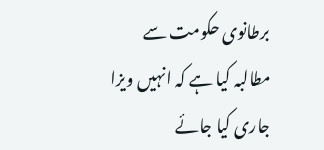برطانوی حکومت سے مطالبہ کیا ہے کہ انہیں ویزا جاری کیا جائے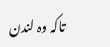تاکہ وہ لندن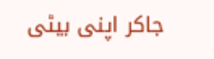جاکر اپنی بیٹی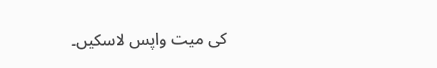کی میت واپس لاسکیں۔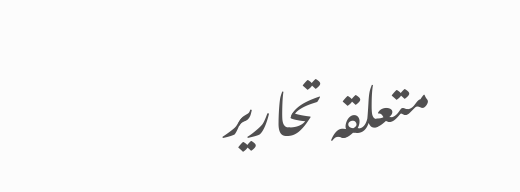متعلقہ تحاریر